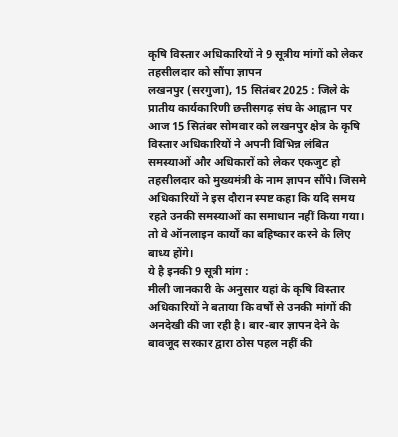कृषि विस्तार अधिकारियों ने 9 सूत्रीय मांगों को लेकर तहसीलदार को सौंपा ज्ञापन
लखनपुर (सरगुजा), 15 सितंबर 2025 : जिले के
प्रातीय कार्यकारिणी छत्तीसगढ़ संघ के आह्वान पर आज 15 सितंबर सोमवार को लखनपुर क्षेत्र के कृषि विस्तार अधिकारियों ने अपनी विभिन्न लंबित समस्याओं और अधिकारों को लेकर एकजुट हो तहसीलदार को मुख्यमंत्री के नाम ज्ञापन सौंपे। जिसमे अधिकारियों ने इस दौरान स्पष्ट कहा कि यदि समय रहते उनकी समस्याओं का समाधान नहीं किया गया। तो वे ऑनलाइन कार्यों का बहिष्कार करने के लिए बाध्य होंगे।
ये है इनकी 9 सूत्री मांग :
मीली जानकारी के अनुसार यहां के कृषि विस्तार अधिकारियों ने बताया कि वर्षों से उनकी मांगों की अनदेखी की जा रही है। बार-बार ज्ञापन देने के बावजूद सरकार द्वारा ठोस पहल नहीं की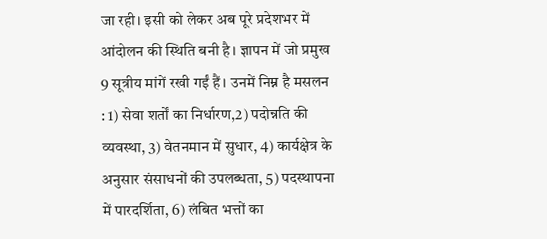जा रही। इसी को लेकर अब पूरे प्रदेशभर में आंदोलन की स्थिति बनी है। ज्ञापन में जो प्रमुख 9 सूत्रीय मांगें रखी गईं हैं। उनमें निम्न है मसलन : 1) सेवा शर्तों का निर्धारण,2) पदोन्नति की व्यवस्था, 3) वेतनमान में सुधार, 4) कार्यक्षेत्र के अनुसार संसाधनों की उपलब्धता, 5) पदस्थापना में पारदर्शिता, 6) लंबित भत्तों का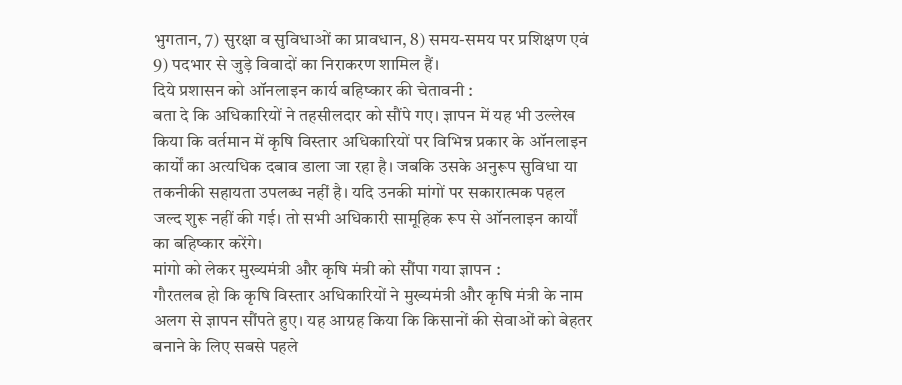भुगतान, 7) सुरक्षा व सुविधाओं का प्रावधान, 8) समय-समय पर प्रशिक्षण एवं 9) पदभार से जुड़े विवादों का निराकरण शामिल हैं।
दिये प्रशासन को ऑनलाइन कार्य बहिष्कार की चेतावनी :
बता दे कि अधिकारियों ने तहसीलदार को सौंपे गए। ज्ञापन में यह भी उल्लेख किया कि वर्तमान में कृषि विस्तार अधिकारियों पर विभिन्न प्रकार के ऑनलाइन कार्यों का अत्यधिक दबाव डाला जा रहा है। जबकि उसके अनुरूप सुविधा या तकनीकी सहायता उपलब्ध नहीं है। यदि उनकी मांगों पर सकारात्मक पहल जल्द शुरू नहीं की गई। तो सभी अधिकारी सामूहिक रूप से ऑनलाइन कार्यों का बहिष्कार करेंगे।
मांगो को लेकर मुख्यमंत्री और कृषि मंत्री को सौंपा गया ज्ञापन :
गौरतलब हो कि कृषि विस्तार अधिकारियों ने मुख्यमंत्री और कृषि मंत्री के नाम अलग से ज्ञापन सौंपते हुए। यह आग्रह किया कि किसानों की सेवाओं को बेहतर बनाने के लिए सबसे पहले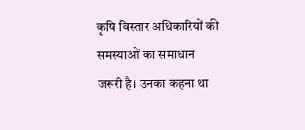कृषि विस्तार अधिकारियों की समस्याओं का समाधान जरूरी है। उनका कहना था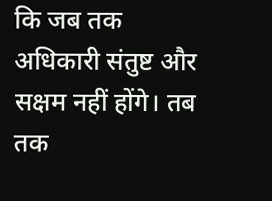कि जब तक अधिकारी संतुष्ट और सक्षम नहीं होंगे। तब तक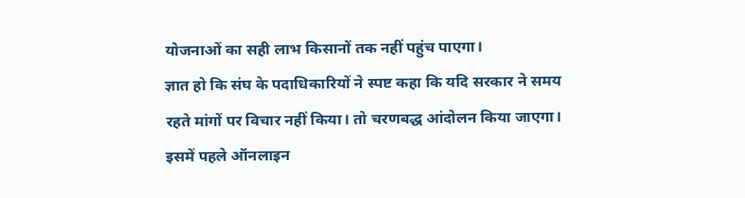योजनाओं का सही लाभ किसानों तक नहीं पहुंच पाएगा।
ज्ञात हो कि संघ के पदाधिकारियों ने स्पष्ट कहा कि यदि सरकार ने समय रहते मांगों पर विचार नहीं किया। तो चरणबद्ध आंदोलन किया जाएगा। इसमें पहले ऑनलाइन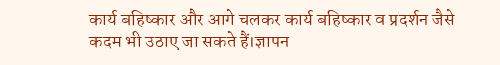कार्य बहिष्कार और आगे चलकर कार्य बहिष्कार व प्रदर्शन जैसे कदम भी उठाए जा सकते हैं।ज्ञापन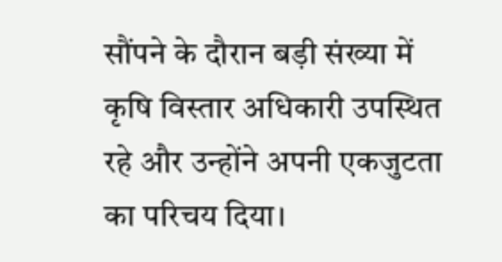सौंपने के दौरान बड़ी संख्या में कृषि विस्तार अधिकारी उपस्थित रहे और उन्होंने अपनी एकजुटता का परिचय दिया।